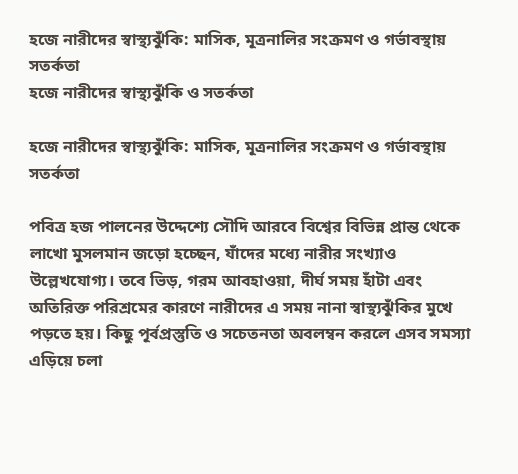হজে নারীদের স্বাস্থ্যঝুঁকি: মাসিক, মূত্রনালির সংক্রমণ ও গর্ভাবস্থায় সতর্কতা
হজে নারীদের স্বাস্থ্যঝুঁকি ও সতর্কতা

হজে নারীদের স্বাস্থ্যঝুঁকি: মাসিক, মূত্রনালির সংক্রমণ ও গর্ভাবস্থায় সতর্কতা

পবিত্র হজ পালনের উদ্দেশ্যে সৌদি আরবে বিশ্বের বিভিন্ন প্রান্ত থেকে লাখো মুসলমান জড়ো হচ্ছেন, যাঁদের মধ্যে নারীর সংখ্যাও উল্লেখযোগ্য। তবে ভিড়, গরম আবহাওয়া, দীর্ঘ সময় হাঁটা এবং অতিরিক্ত পরিশ্রমের কারণে নারীদের এ সময় নানা স্বাস্থ্যঝুঁকির মুখে পড়তে হয়। কিছু পূর্বপ্রস্তুতি ও সচেতনতা অবলম্বন করলে এসব সমস্যা এড়িয়ে চলা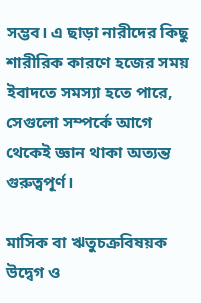সম্ভব। এ ছাড়া নারীদের কিছু শারীরিক কারণে হজের সময় ইবাদতে সমস্যা হতে পারে, সেগুলো সম্পর্কে আগে থেকেই জ্ঞান থাকা অত্যন্ত গুরুত্বপূর্ণ।

মাসিক বা ঋতুচক্রবিষয়ক উদ্বেগ ও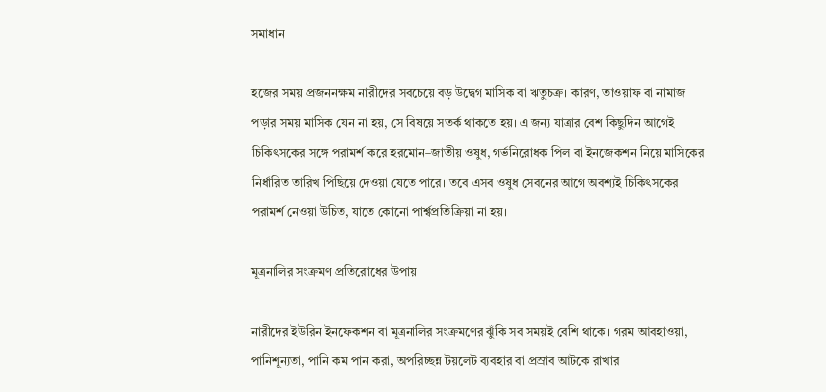সমাধান

হজের সময় প্রজননক্ষম নারীদের সবচেয়ে বড় উদ্বেগ মাসিক বা ঋতুচক্র। কারণ, তাওয়াফ বা নামাজ পড়ার সময় মাসিক যেন না হয়, সে বিষয়ে সতর্ক থাকতে হয়। এ জন্য যাত্রার বেশ কিছুদিন আগেই চিকিৎসকের সঙ্গে পরামর্শ করে হরমোন–জাতীয় ওষুধ, গর্ভনিরোধক পিল বা ইনজেকশন নিয়ে মাসিকের নির্ধারিত তারিখ পিছিয়ে দেওয়া যেতে পারে। তবে এসব ওষুধ সেবনের আগে অবশ্যই চিকিৎসকের পরামর্শ নেওয়া উচিত, যাতে কোনো পার্শ্বপ্রতিক্রিয়া না হয়।

মূত্রনালির সংক্রমণ প্রতিরোধের উপায়

নারীদের ইউরিন ইনফেকশন বা মূত্রনালির সংক্রমণের ঝুঁকি সব সময়ই বেশি থাকে। গরম আবহাওয়া, পানিশূন্যতা, পানি কম পান করা, অপরিচ্ছন্ন টয়লেট ব্যবহার বা প্রস্রাব আটকে রাখার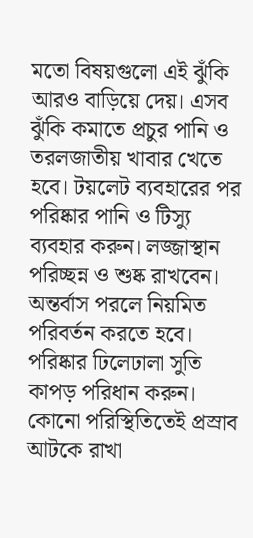মতো বিষয়গুলো এই ঝুঁকি আরও বাড়িয়ে দেয়। এসব ঝুঁকি কমাতে প্রচুর পানি ও তরলজাতীয় খাবার খেতে হবে। টয়লেট ব্যবহারের পর পরিষ্কার পানি ও টিস্যু ব্যবহার করুন। লজ্জাস্থান পরিচ্ছন্ন ও শুষ্ক রাখবেন। অন্তর্বাস পরলে নিয়মিত পরিবর্তন করতে হবে। পরিষ্কার ঢিলেঢালা সুতি কাপড় পরিধান করুন। কোনো পরিস্থিতিতেই প্রস্রাব আটকে রাখা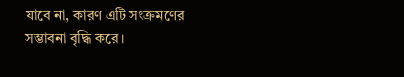যাবে না, কারণ এটি সংক্রমণের সম্ভাবনা বৃদ্ধি করে।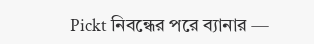Pickt নিবন্ধের পরে ব্যানার —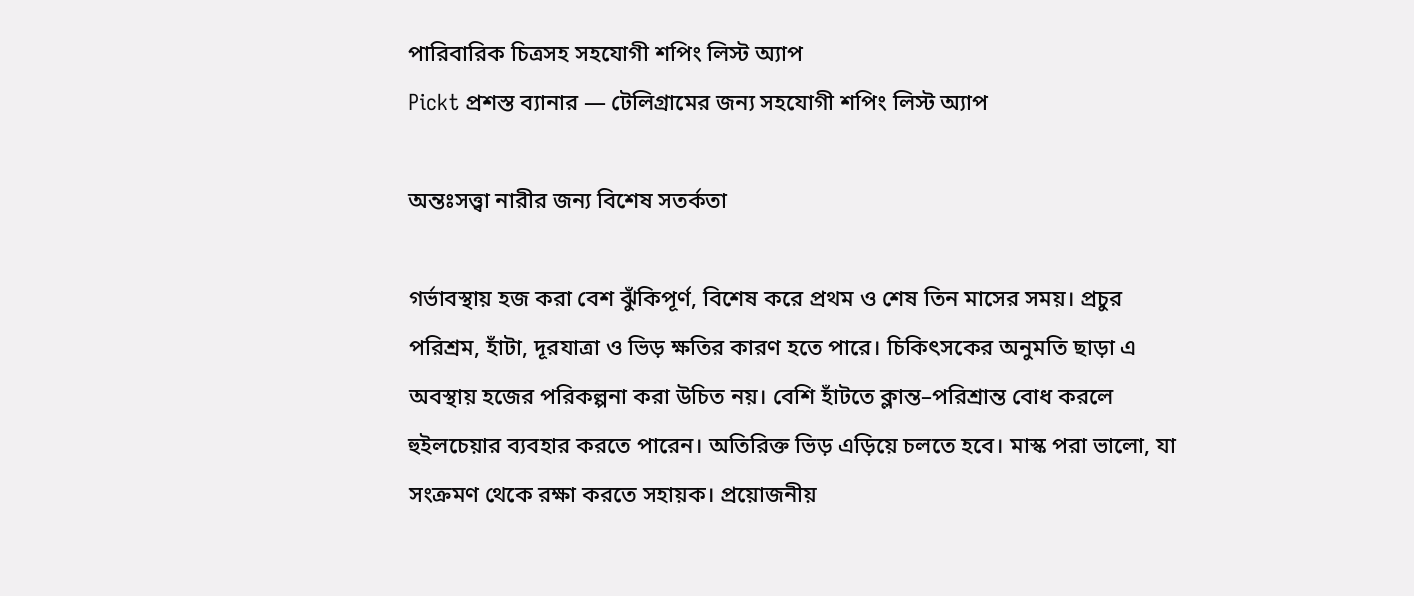পারিবারিক চিত্রসহ সহযোগী শপিং লিস্ট অ্যাপ
Pickt প্রশস্ত ব্যানার — টেলিগ্রামের জন্য সহযোগী শপিং লিস্ট অ্যাপ

অন্তঃসত্ত্বা নারীর জন্য বিশেষ সতর্কতা

গর্ভাবস্থায় হজ করা বেশ ঝুঁকিপূর্ণ, বিশেষ করে প্রথম ও শেষ তিন মাসের সময়। প্রচুর পরিশ্রম, হাঁটা, দূরযাত্রা ও ভিড় ক্ষতির কারণ হতে পারে। চিকিৎসকের অনুমতি ছাড়া এ অবস্থায় হজের পরিকল্পনা করা উচিত নয়। বেশি হাঁটতে ক্লান্ত–পরিশ্রান্ত বোধ করলে হুইলচেয়ার ব্যবহার করতে পারেন। অতিরিক্ত ভিড় এড়িয়ে চলতে হবে। মাস্ক পরা ভালো, যা সংক্রমণ থেকে রক্ষা করতে সহায়ক। প্রয়োজনীয়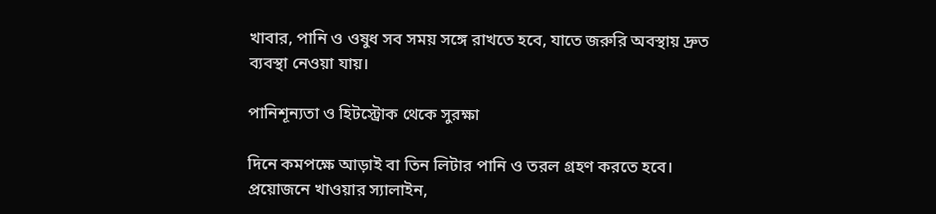খাবার, পানি ও ওষুধ সব সময় সঙ্গে রাখতে হবে, যাতে জরুরি অবস্থায় দ্রুত ব্যবস্থা নেওয়া যায়।

পানিশূন্যতা ও হিটস্ট্রোক থেকে সুরক্ষা

দিনে কমপক্ষে আড়াই বা তিন লিটার পানি ও তরল গ্রহণ করতে হবে। প্রয়োজনে খাওয়ার স্যালাইন,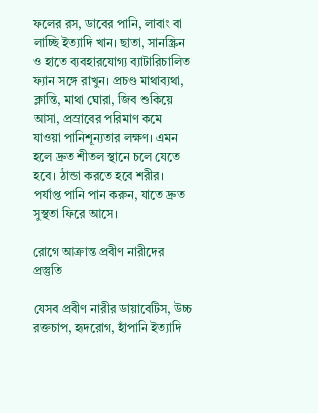ফলের রস, ডাবের পানি, লাবাং বা লাচ্ছি ইত্যাদি খান। ছাতা, সানস্ক্রিন ও হাতে ব্যবহারযোগ্য ব্যাটারিচালিত ফ্যান সঙ্গে রাখুন। প্রচণ্ড মাথাব্যথা, ক্লান্তি, মাথা ঘোরা, জিব শুকিয়ে আসা, প্রস্রাবের পরিমাণ কমে যাওয়া পানিশূন্যতার লক্ষণ। এমন হলে দ্রুত শীতল স্থানে চলে যেতে হবে। ঠান্ডা করতে হবে শরীর। পর্যাপ্ত পানি পান করুন, যাতে দ্রুত সুস্থতা ফিরে আসে।

রোগে আক্রান্ত প্রবীণ নারীদের প্রস্তুতি

যেসব প্রবীণ নারীর ডায়াবেটিস, উচ্চ রক্তচাপ, হৃদরোগ, হাঁপানি ইত্যাদি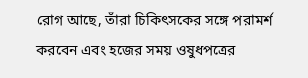রোগ আছে, তাঁরা চিকিৎসকের সঙ্গে পরামর্শ করবেন এবং হজের সময় ওষুধপত্রের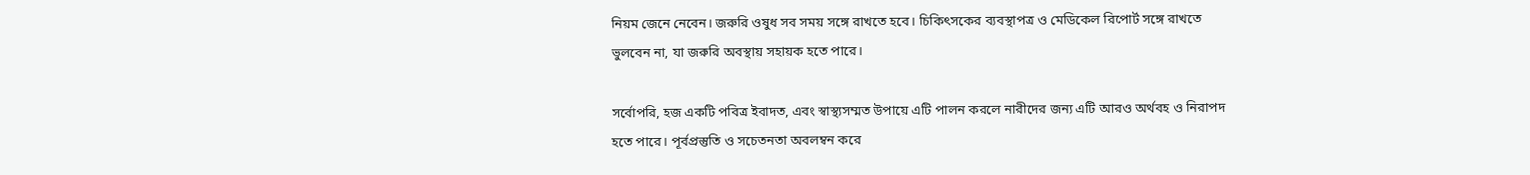নিয়ম জেনে নেবেন। জরুরি ওষুধ সব সময় সঙ্গে রাখতে হবে। চিকিৎসকের ব্যবস্থাপত্র ও মেডিকেল রিপোর্ট সঙ্গে রাখতে ভুলবেন না, যা জরুরি অবস্থায় সহায়ক হতে পারে।

সর্বোপরি, হজ একটি পবিত্র ইবাদত, এবং স্বাস্থ্যসম্মত উপায়ে এটি পালন করলে নারীদের জন্য এটি আরও অর্থবহ ও নিরাপদ হতে পারে। পূর্বপ্রস্তুতি ও সচেতনতা অবলম্বন করে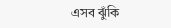এসব ঝুঁকি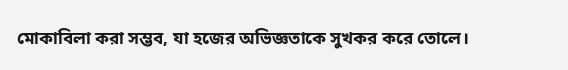মোকাবিলা করা সম্ভব, যা হজের অভিজ্ঞতাকে সুখকর করে তোলে।